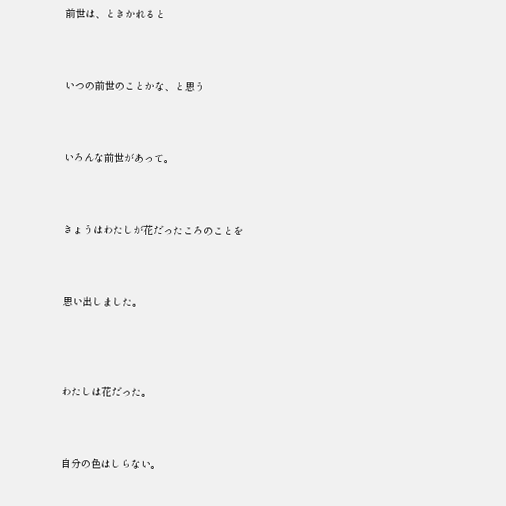前世は、ときかれると



いつの前世のことかな、と思う



いろんな前世があって。



きょうはわたしが花だったころのことを



思い出しました。




わたしは花だった。



自分の色はしらない。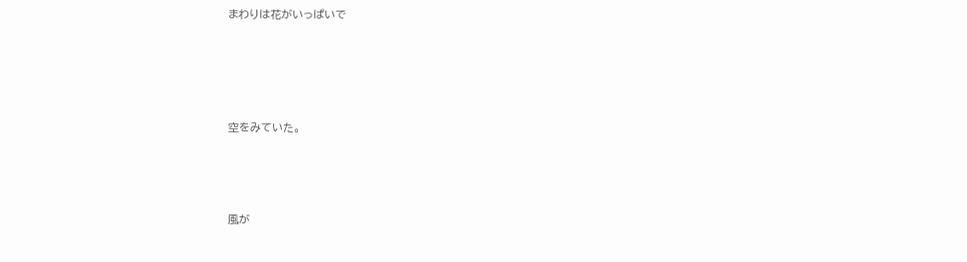まわりは花がいっぱいで




空をみていた。



風が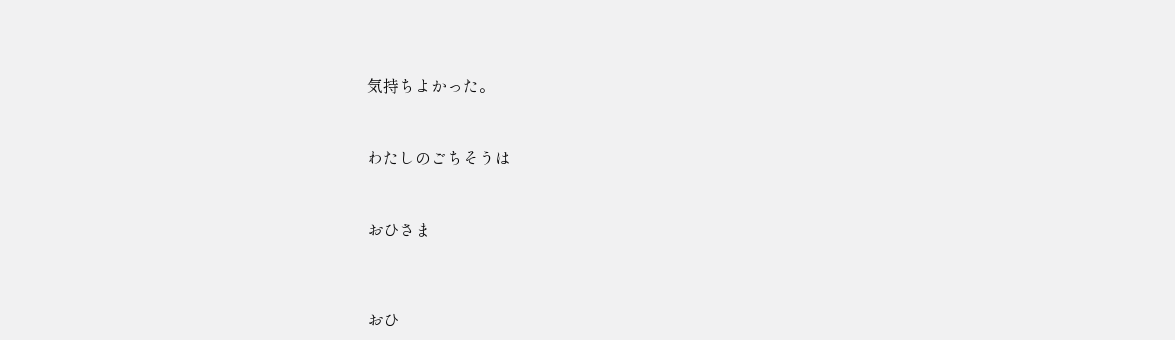気持ちよかった。



わたしのごちそうは



おひさま




おひ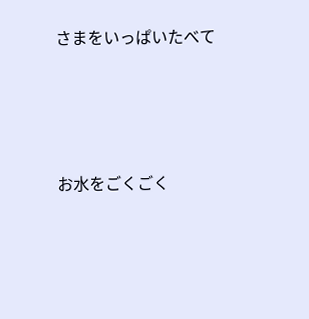さまをいっぱいたべて




お水をごくごく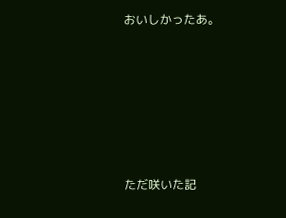おいしかったあ。






ただ咲いた記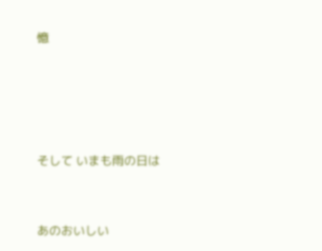憶






そして いまも雨の日は



あのおいしい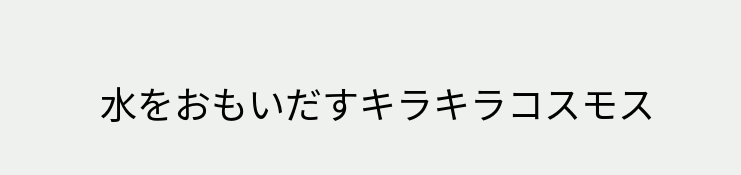水をおもいだすキラキラコスモス